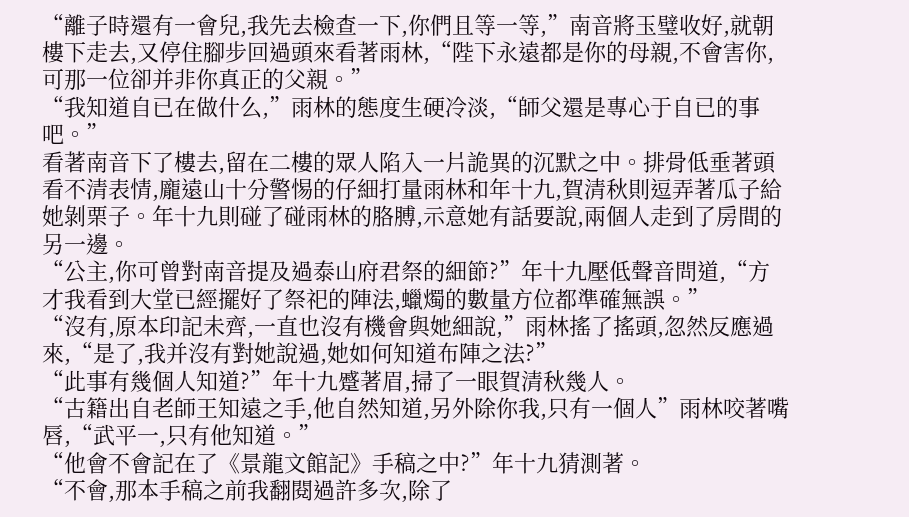“離子時還有一會兒,我先去檢查一下,你們且等一等,”南音將玉璧收好,就朝樓下走去,又停住腳步回過頭來看著雨林,“陛下永遠都是你的母親,不會害你,可那一位卻并非你真正的父親。”
“我知道自已在做什么,”雨林的態度生硬冷淡,“師父還是專心于自已的事吧。”
看著南音下了樓去,留在二樓的眾人陷入一片詭異的沉默之中。排骨低垂著頭看不清表情,龐遠山十分警惕的仔細打量雨林和年十九,賀清秋則逗弄著瓜子給她剝栗子。年十九則碰了碰雨林的胳膊,示意她有話要說,兩個人走到了房間的另一邊。
“公主,你可曾對南音提及過泰山府君祭的細節?”年十九壓低聲音問道,“方才我看到大堂已經擺好了祭祀的陣法,蠟燭的數量方位都準確無誤。”
“沒有,原本印記未齊,一直也沒有機會與她細說,”雨林搖了搖頭,忽然反應過來,“是了,我并沒有對她說過,她如何知道布陣之法?”
“此事有幾個人知道?”年十九蹙著眉,掃了一眼賀清秋幾人。
“古籍出自老師王知遠之手,他自然知道,另外除你我,只有一個人”雨林咬著嘴唇,“武平一,只有他知道。”
“他會不會記在了《景龍文館記》手稿之中?”年十九猜測著。
“不會,那本手稿之前我翻閱過許多次,除了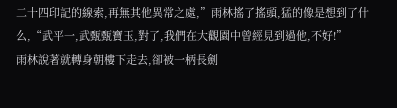二十四印記的線索,再無其他異常之處,”雨林搖了搖頭,猛的像是想到了什么,“武平一,武甄甄寶玉,對了,我們在大觀園中曾經見到過他,不好!”
雨林說著就轉身朝樓下走去,卻被一柄長劍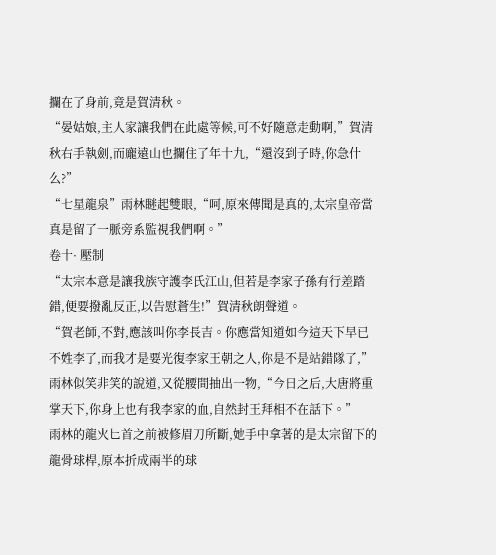攔在了身前,竟是賀清秋。
“晏姑娘,主人家讓我們在此處等候,可不好隨意走動啊,”賀清秋右手執劍,而龐遠山也攔住了年十九,“還沒到子時,你急什么?”
“七星龍泉”雨林瞇起雙眼,“呵,原來傳聞是真的,太宗皇帝當真是留了一脈旁系監視我們啊。”
卷十· 壓制
“太宗本意是讓我族守護李氏江山,但若是李家子孫有行差踏錯,便要撥亂反正,以告慰蒼生!”賀清秋朗聲道。
“賀老師,不對,應該叫你李長吉。你應當知道如今這天下早已不姓李了,而我才是要光復李家王朝之人,你是不是站錯隊了,”雨林似笑非笑的說道,又從腰間抽出一物,“今日之后,大唐將重掌天下,你身上也有我李家的血,自然封王拜相不在話下。”
雨林的龍火匕首之前被修眉刀所斷,她手中拿著的是太宗留下的龍骨球桿,原本折成兩半的球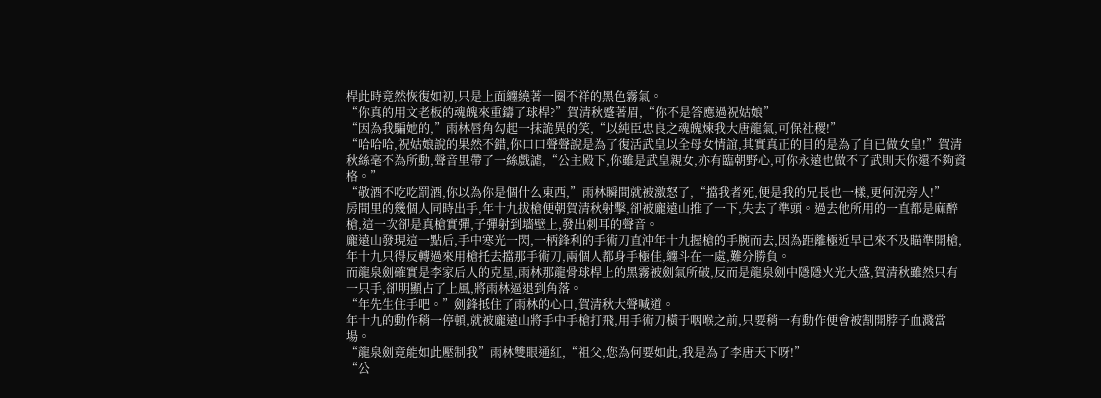桿此時竟然恢復如初,只是上面纏繞著一圈不祥的黑色霧氣。
“你真的用文老板的魂魄來重鑄了球桿?”賀清秋蹙著眉,“你不是答應過祝姑娘”
“因為我騙她的,”雨林唇角勾起一抹詭異的笑,“以純臣忠良之魂魄煉我大唐龍氣,可保社稷!”
“哈哈哈,祝姑娘說的果然不錯,你口口聲聲說是為了復活武皇以全母女情誼,其實真正的目的是為了自已做女皇!”賀清秋絲毫不為所動,聲音里帶了一絲戲謔,“公主殿下,你雖是武皇親女,亦有臨朝野心,可你永遠也做不了武則天你還不夠資格。”
“敬酒不吃吃罰酒,你以為你是個什么東西,”雨林瞬間就被激怒了,“擋我者死,便是我的兄長也一樣,更何況旁人!”
房間里的幾個人同時出手,年十九拔槍便朝賀清秋射擊,卻被龐遠山推了一下,失去了準頭。過去他所用的一直都是麻醉槍,這一次卻是真槍實彈,子彈射到墻壁上,發出刺耳的聲音。
龐遠山發現這一點后,手中寒光一閃,一柄鋒利的手術刀直沖年十九握槍的手腕而去,因為距離極近早已來不及瞄準開槍,年十九只得反轉過來用槍托去擋那手術刀,兩個人都身手極佳,纏斗在一處,難分勝負。
而龍泉劍確實是李家后人的克星,雨林那龍骨球桿上的黑霧被劍氣所破,反而是龍泉劍中隱隱火光大盛,賀清秋雖然只有一只手,卻明顯占了上風,將雨林逼退到角落。
“年先生住手吧。”劍鋒抵住了雨林的心口,賀清秋大聲喊道。
年十九的動作稍一停頓,就被龐遠山將手中手槍打飛,用手術刀橫于咽喉之前,只要稍一有動作便會被割開脖子血濺當場。
“龍泉劍竟能如此壓制我”雨林雙眼通紅,“祖父,您為何要如此,我是為了李唐天下呀!”
“公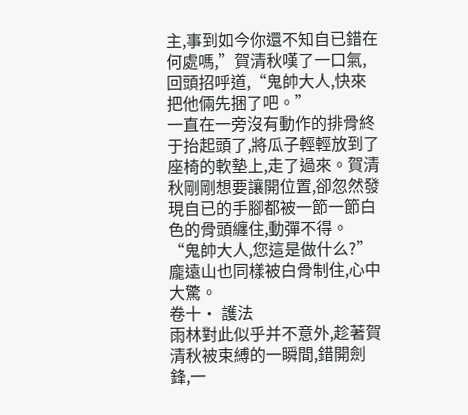主,事到如今你還不知自已錯在何處嗎,”賀清秋嘆了一口氣,回頭招呼道,“鬼帥大人,快來把他倆先捆了吧。”
一直在一旁沒有動作的排骨終于抬起頭了,將瓜子輕輕放到了座椅的軟墊上,走了過來。賀清秋剛剛想要讓開位置,卻忽然發現自已的手腳都被一節一節白色的骨頭纏住,動彈不得。
“鬼帥大人,您這是做什么?”龐遠山也同樣被白骨制住,心中大驚。
卷十· 護法
雨林對此似乎并不意外,趁著賀清秋被束縛的一瞬間,錯開劍鋒,一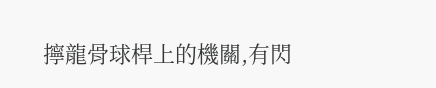擰龍骨球桿上的機關,有閃